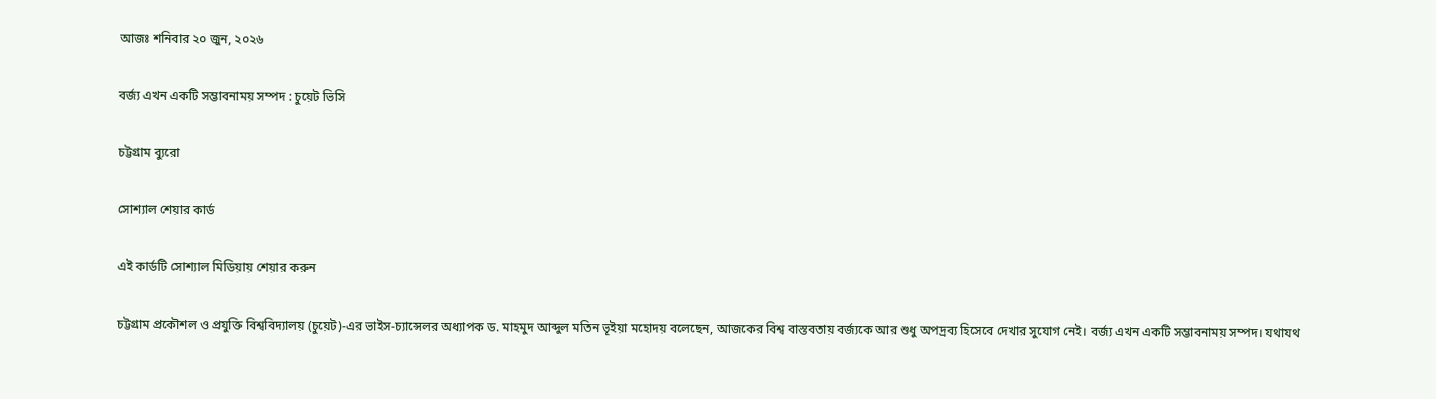আজঃ শনিবার ২০ জুন, ২০২৬

বর্জ্য এখন একটি সম্ভাবনাময় সম্পদ : চুয়েট ভিসি

চট্টগ্রাম ব্যুরো

সোশ্যাল শেয়ার কার্ড

এই কার্ডটি সোশ্যাল মিডিয়ায় শেয়ার করুন

চট্টগ্রাম প্রকৌশল ও প্রযুক্তি বিশ্ববিদ্যালয় (চুয়েট)-এর ভাইস-চ্যান্সেলর অধ্যাপক ড. মাহমুদ আব্দুল মতিন ভূইয়া মহোদয় বলেছেন, আজকের বিশ্ব বাস্তবতায় বর্জ্যকে আর শুধু অপদ্রব্য হিসেবে দেখার সুযোগ নেই। বর্জ্য এখন একটি সম্ভাবনাময় সম্পদ। যথাযথ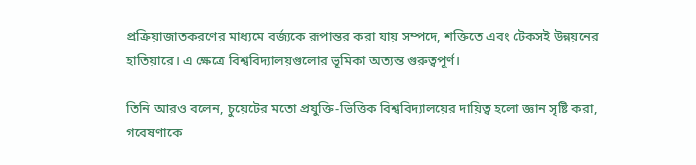প্রক্রিয়াজাতকরণের মাধ্যমে বর্জ্যকে রূপান্তর করা যায় সম্পদে, শক্তিতে এবং টেকসই উন্নয়নের হাতিয়ারে। এ ক্ষেত্রে বিশ্ববিদ্যালয়গুলোর ভূমিকা অত্যন্ত গুরুত্বপূর্ণ।

তিনি আরও বলেন, চুয়েটের মতো প্রযুক্তি-ভিত্তিক বিশ্ববিদ্যালয়ের দায়িত্ব হলো জ্ঞান সৃষ্টি করা, গবেষণাকে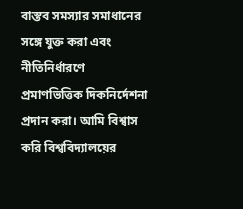বাস্তব সমস্যার সমাধানের সঙ্গে যুক্ত করা এবং নীতিনির্ধারণে প্রমাণভিত্তিক দিকনির্দেশনা প্রদান করা। আমি বিশ্বাস করি বিশ্ববিদ্যালয়ের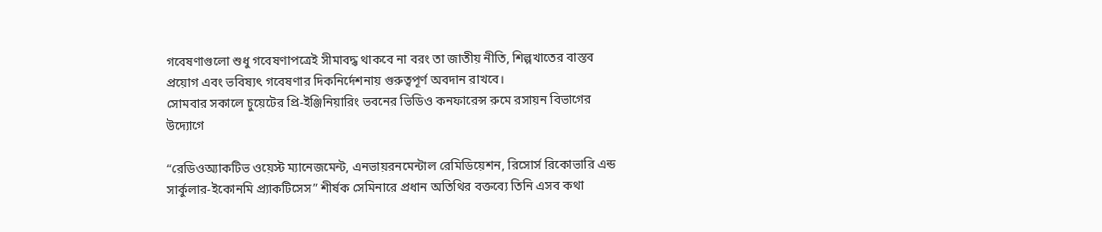গবেষণাগুলো শুধু গবেষণাপত্রেই সীমাবদ্ধ থাকবে না বরং তা জাতীয় নীতি, শিল্পখাতের বাস্তব প্রয়োগ এবং ভবিষ্যৎ গবেষণার দিকনির্দেশনায় গুরুত্বপূর্ণ অবদান রাখবে।
সোমবার সকালে চুয়েটের প্রি-ইঞ্জিনিয়ারিং ভবনের ভিডিও কনফারেন্স রুমে রসায়ন বিভাগের উদ্যোগে

“রেডিওঅ্যাকটিভ ওয়েস্ট ম্যানেজমেন্ট, এনভায়রনমেন্টাল রেমিডিয়েশন, রিসোর্স রিকোভারি এন্ড সার্কুলার-ইকোনমি প্র্যাকটিসেস” শীর্ষক সেমিনারে প্রধান অতিথির বক্তব্যে তিনি এসব কথা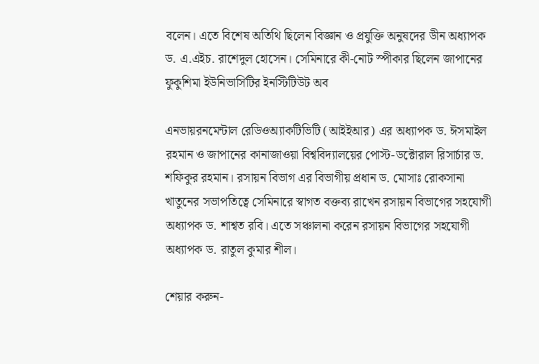বলেন। এতে বিশেষ অতিথি ছিলেন বিজ্ঞান ও প্রযুক্তি অনুষদের ডীন অধ্যাপক ড. এ.এইচ. রাশেদুল হোসেন। সেমিনারে কী-নোট স্পীকার ছিলেন জাপানের ফুকুশিমা ইউনিভার্সিটির ইনস্টিটিউট অব

এনভায়রনমেন্টাল রেডিওঅ্যাকটিভিটি (আইইআর) এর অধ্যাপক ড. ঈসমাইল রহমান ও জাপানের কানাজাওয়া বিশ্ববিদ্যালয়ের পোস্ট-ডক্টোরাল রিসার্চার ড. শফিকুর রহমান। রসায়ন বিভাগ এর বিভাগীয় প্রধান ড. মোসাঃ রোকসানা খাতুনের সভাপতিত্বে সেমিনারে স্বাগত বক্তব্য রাখেন রসায়ন বিভাগের সহযোগী অধ্যাপক ড. শাশ্বত রবি। এতে সঞ্চালনা করেন রসায়ন বিভাগের সহযোগী অধ্যাপক ড. রাতুল কুমার শীল।

শেয়ার করুন-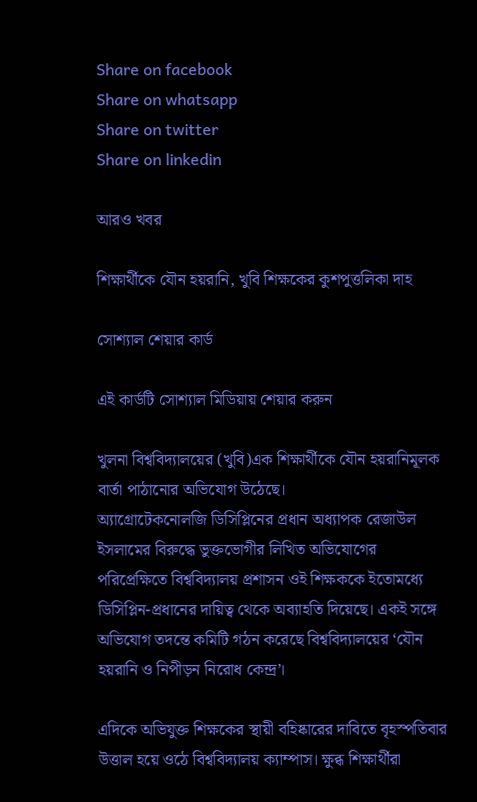Share on facebook
Share on whatsapp
Share on twitter
Share on linkedin

আরও খবর

শিক্ষার্থীকে যৌন হয়রানি, খুবি শিক্ষকের কুশপুত্তলিকা দাহ

সোশ্যাল শেয়ার কার্ড

এই কার্ডটি সোশ্যাল মিডিয়ায় শেয়ার করুন

খুলনা বিশ্ববিদ্যালয়ের (খুবি)এক শিক্ষার্থীকে যৌন হয়রানিমূলক বার্তা পাঠানোর অভিযোগ উঠেছে।
অ্যাগ্রোটেকনোলজি ডিসিপ্লিনের প্রধান অধ্যাপক রেজাউল ইসলামের বিরুদ্ধে ভুক্তভোগীর লিখিত অভিযোগের পরিপ্রেক্ষিতে বিশ্ববিদ্যালয় প্রশাসন ওই শিক্ষককে ইতোমধ্যে ডিসিপ্লিন-প্রধানের দায়িত্ব থেকে অব্যাহতি দিয়েছে। একই সঙ্গে অভিযোগ তদন্তে কমিটি গঠন করেছে বিশ্ববিদ্যালয়ের ‘যৌন হয়রানি ও নিপীড়ন নিরোধ কেন্দ্র’।

এদিকে অভিযুক্ত শিক্ষকের স্থায়ী বহিষ্কারের দাবিতে বৃহস্পতিবার উত্তাল হয়ে ওঠে বিশ্ববিদ্যালয় ক্যাম্পাস। ক্ষুব্ধ শিক্ষার্থীরা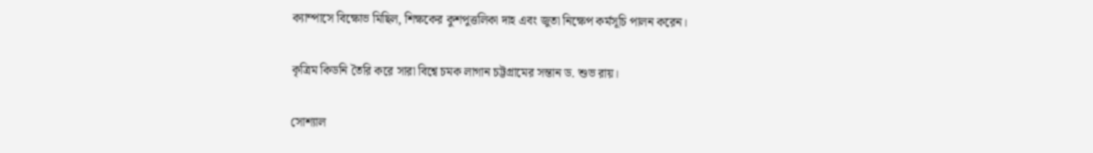ক্যাম্পাসে বিক্ষোভ মিছিল, শিক্ষকের কুশপুত্তলিকা দাহ এবং জুতা নিক্ষেপ কর্মসূচি পালন করেন।

কৃত্রিম কিডনি তৈরি করে সারা বিশ্বে চমক লাগান চট্টগ্রামের সন্তান ড. শুভ রায়।

সোশ্যাল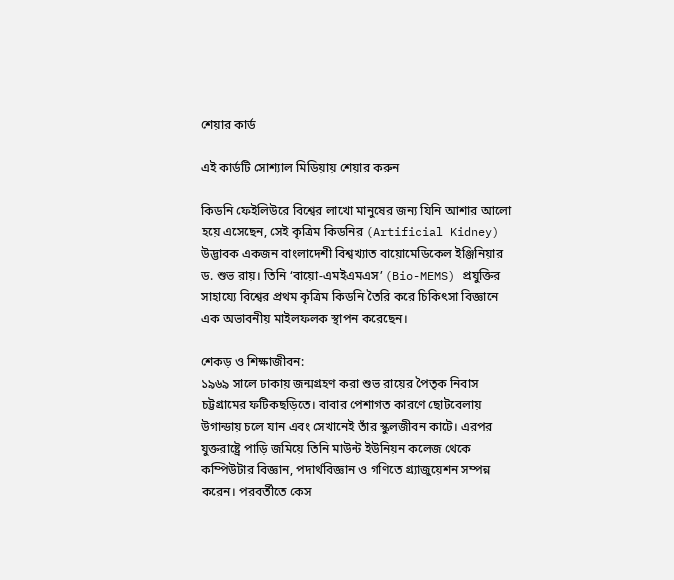শেয়ার কার্ড

এই কার্ডটি সোশ্যাল মিডিয়ায় শেয়ার করুন

কিডনি ফেইলিউরে বিশ্বের লাখো মানুষের জন্য যিনি আশার আলো হয়ে এসেছেন, সেই কৃত্রিম কিডনির (Artificial Kidney) উদ্ভাবক একজন বাংলাদেশী বিশ্বখ্যাত বায়োমেডিকেল ইঞ্জিনিয়ার ড. শুভ রায়। তিনি ‘বায়ো-এমইএমএস’ (Bio-MEMS) প্রযুক্তির সাহায্যে বিশ্বের প্রথম কৃত্রিম কিডনি তৈরি করে চিকিৎসা বিজ্ঞানে এক অভাবনীয় মাইলফলক স্থাপন করেছেন।

শেকড় ও শিক্ষাজীবন:
১৯৬৯ সালে ঢাকায় জন্মগ্রহণ করা শুভ রায়ের পৈতৃক নিবাস চট্টগ্রামের ফটিকছড়িতে। বাবার পেশাগত কারণে ছোটবেলায় উগান্ডায় চলে যান এবং সেখানেই তাঁর স্কুলজীবন কাটে। এরপর যুক্তরাষ্ট্রে পাড়ি জমিয়ে তিনি মাউন্ট ইউনিয়ন কলেজ থেকে কম্পিউটার বিজ্ঞান, পদার্থবিজ্ঞান ও গণিতে গ্র্যাজুয়েশন সম্পন্ন করেন। পরবর্তীতে কেস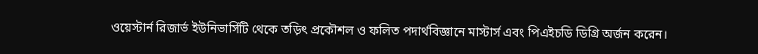ওয়েস্টার্ন রিজার্ভ ইউনিভার্সিটি থেকে তড়িৎ প্রকৌশল ও ফলিত পদার্থবিজ্ঞানে মাস্টার্স এবং পিএইচডি ডিগ্রি অর্জন করেন।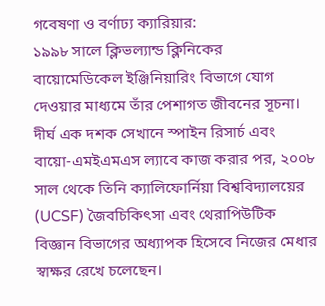গবেষণা ও বর্ণাঢ্য ক্যারিয়ার:
১৯৯৮ সালে ক্লিভল্যান্ড ক্লিনিকের বায়োমেডিকেল ইঞ্জিনিয়ারিং বিভাগে যোগ দেওয়ার মাধ্যমে তাঁর পেশাগত জীবনের সূচনা। দীর্ঘ এক দশক সেখানে স্পাইন রিসার্চ এবং বায়ো-এমইএমএস ল্যাবে কাজ করার পর, ২০০৮ সাল থেকে তিনি ক্যালিফোর্নিয়া বিশ্ববিদ্যালয়ের (UCSF) জৈবচিকিৎসা এবং থেরাপিউটিক বিজ্ঞান বিভাগের অধ্যাপক হিসেবে নিজের মেধার স্বাক্ষর রেখে চলেছেন।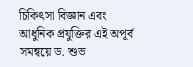চিকিৎসা বিজ্ঞান এবং আধুনিক প্রযুক্তির এই অপূর্ব সমন্বয়ে ড. শুভ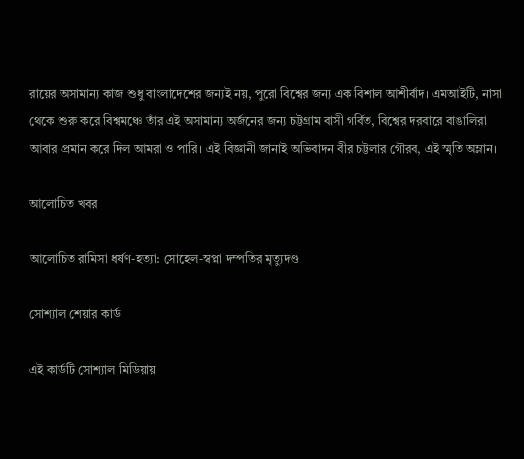রায়ের অসামান্য কাজ শুধু বাংলাদেশের জন্যই নয়, পুরো বিশ্বের জন্য এক বিশাল আশীর্বাদ। এমআইটি, নাসা থেকে শুরু করে বিশ্বমঞ্চে তাঁর এই অসামান্য অর্জনের জন্য চট্টগ্রাম বাসী গর্বিত, বিশ্বের দরবারে বাঙালিরা আবার প্রমান করে দিল আমরা ও পারি। এই বিজ্ঞানী জানাই অভিবাদন বীর চট্টলার গৌরব, এই স্মৃতি অম্লান।

আলোচিত খবর

আলোচিত রামিসা ধর্ষণ-হত্যা: সোহেল-স্বপ্না দম্পতির মৃত্যুদণ্ড

সোশ্যাল শেয়ার কার্ড

এই কার্ডটি সোশ্যাল মিডিয়ায়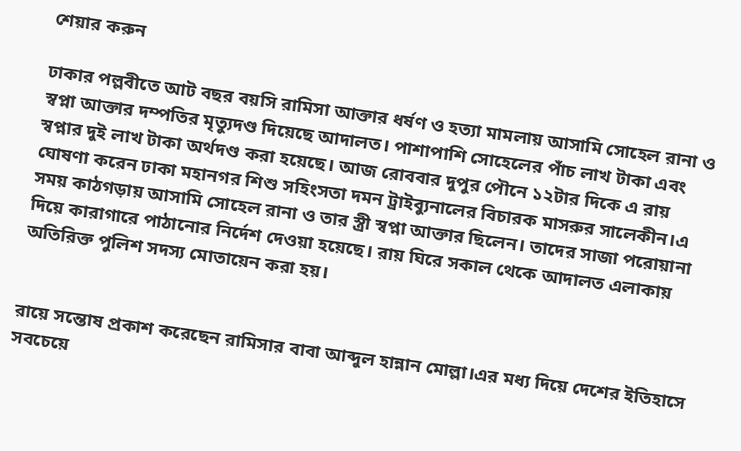শেয়ার করুন

ঢাকার পল্লবীতে আট বছর বয়সি রামিসা আক্তার ধর্ষণ ও হত্যা মামলায় আসামি সোহেল রানা ও স্বপ্না আক্তার দম্পতির মৃত্যুদণ্ড দিয়েছে আদালত। পাশাপাশি সোহেলের পাঁচ লাখ টাকা এবং স্বপ্নার দুই লাখ টাকা অর্থদণ্ড করা হয়েছে। আজ রোববার দুপুর পৌনে ১২টার দিকে এ রায় ঘোষণা করেন ঢাকা মহানগর শিশু সহিংসতা দমন ট্রাইব্যুনালের বিচারক মাসরুর সালেকীন।এ সময় কাঠগড়ায় আসামি সোহেল রানা ও তার স্ত্রী স্বপ্না আক্তার ছিলেন। তাদের সাজা পরোয়ানা দিয়ে কারাগারে পাঠানোর নির্দেশ দেওয়া হয়েছে। রায় ঘিরে সকাল থেকে আদালত এলাকায় অতিরিক্ত পুলিশ সদস্য মোতায়েন করা হয়।


রায়ে সন্তোষ প্রকাশ করেছেন রামিসার বাবা আব্দুল হান্নান মোল্লা।এর মধ্য দিয়ে দেশের ইতিহাসে সবচেয়ে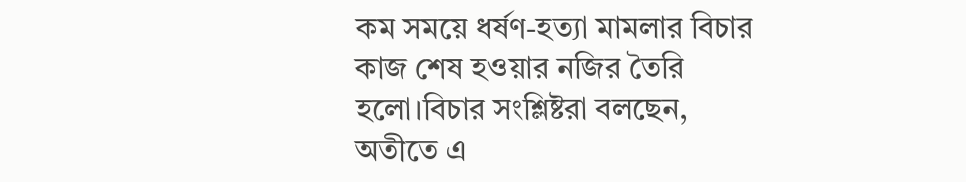কম সময়ে ধর্ষণ-হত্যা মামলার বিচার কাজ শেষ হওয়ার নজির তৈরি হলো।বিচার সংশ্লিষ্টরা বলছেন, অতীতে এ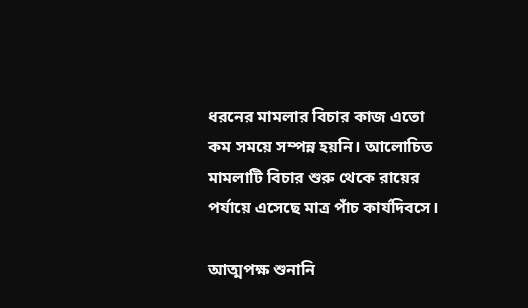ধরনের মামলার বিচার কাজ এতো কম সময়ে সম্পন্ন হয়নি। আলোচিত মামলাটি বিচার শুরু থেকে রায়ের পর্যায়ে এসেছে মাত্র পাঁচ কার্যদিবসে।

আত্মপক্ষ শুনানি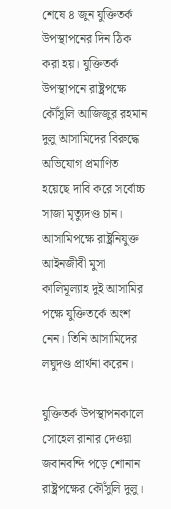শেষে ৪ জুন যুক্তিতর্ক উপস্থাপনের দিন ঠিক করা হয়। যুক্তিতর্ক উপস্থাপনে রাষ্ট্রপক্ষে কৌঁসুলি আজিজুর রহমান দুলু আসামিদের বিরুদ্ধে অভিযোগ প্রমাণিত হয়েছে দাবি করে সর্বোচ্চ সাজা মৃত্যুদণ্ড চান। আসামিপক্ষে রাষ্ট্রনিযুক্ত আইনজীবী মুসা কালিমূল্যাহ দুই আসামির পক্ষে যুক্তিতর্কে অংশ নেন। তিনি আসামিদের লঘুদণ্ড প্রার্থনা করেন।

যুক্তিতর্ক উপস্থাপনকালে সোহেল রানার দেওয়া জবানবন্দি পড়ে শোনান রাষ্ট্রপক্ষের কৌঁসুলি দুলু।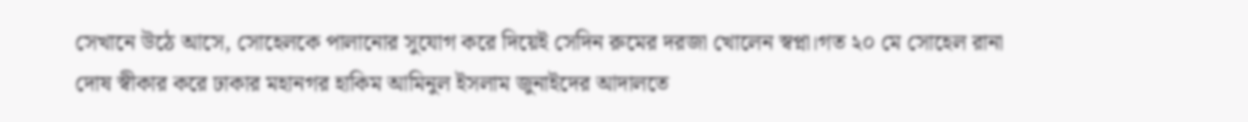সেখানে উঠে আসে, সোহেলকে পালানোর সুযোগ করে দিয়েই সেদিন রুমের দরজা খোলেন স্বপ্না।গত ২০ মে সোহেল রানা দোষ স্বীকার করে ঢাকার মহানগর হাকিম আমিনুল ইসলাম জুনাইদের আদালতে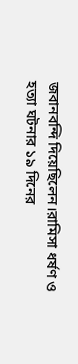জবানবন্দি দিয়েছিলেন।রামিসা ধর্ষণ ও হত্যা ঘটনার ১৯ দিনের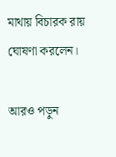মাথায় বিচারক রায় ঘোষণা করলেন।

আরও পড়ুন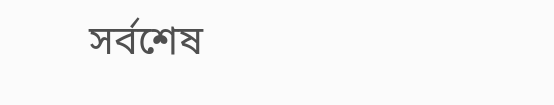সর্বশেষ